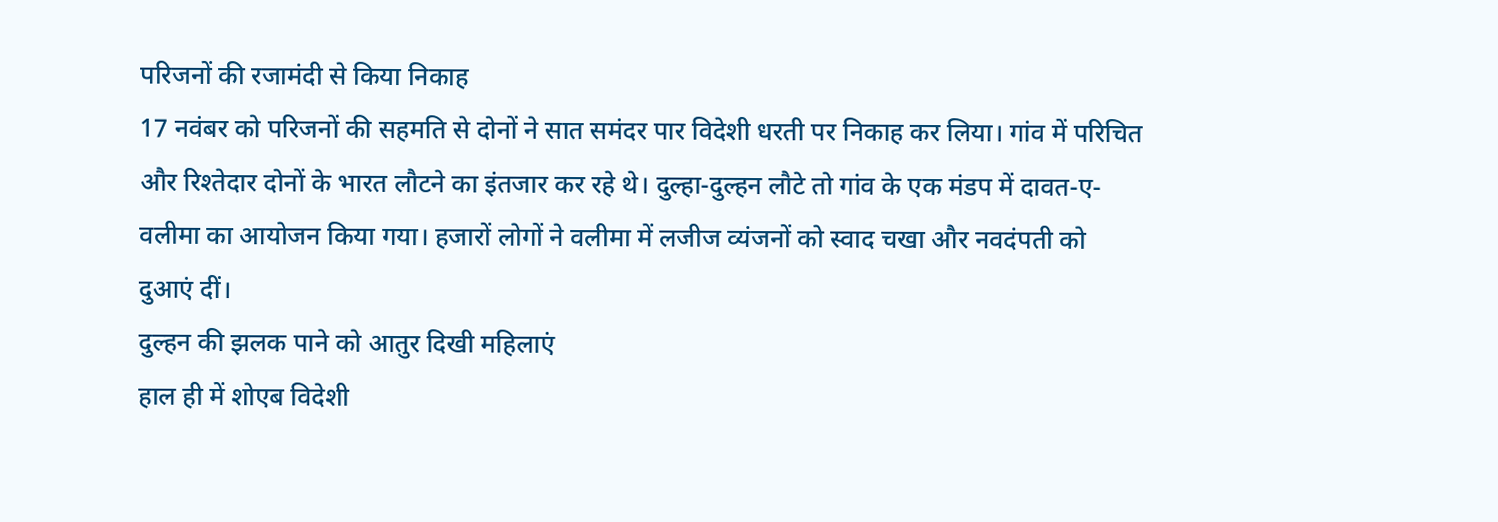परिजनों की रजामंदी से किया निकाह
17 नवंबर को परिजनों की सहमति से दोनों ने सात समंदर पार विदेशी धरती पर निकाह कर लिया। गांव में परिचित और रिश्तेदार दोनों के भारत लौटने का इंतजार कर रहे थे। दुल्हा-दुल्हन लौटे तो गांव के एक मंडप में दावत-ए-वलीमा का आयोजन किया गया। हजारों लोगों ने वलीमा में लजीज व्यंजनों को स्वाद चखा और नवदंपती को दुआएं दीं।
दुल्हन की झलक पाने को आतुर दिखी महिलाएं
हाल ही में शोएब विदेशी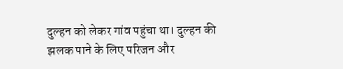दुल्हन को लेकर गांव पहुंचा था। दुल्हन की झलक पाने के लिए परिजन और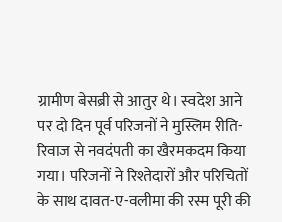ग्रामीण बेसब्री से आतुर थे। स्वदेश आने पर दो दिन पूर्व परिजनों ने मुस्लिम रीति-रिवाज से नवदंपती का खैरमकदम किया गया। परिजनों ने रिश्तेदारों और परिचितों के साथ दावत-ए-वलीमा की रस्म पूरी की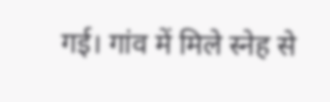गई। गांव में मिले स्नेह से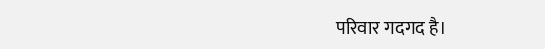परिवार गदगद है।